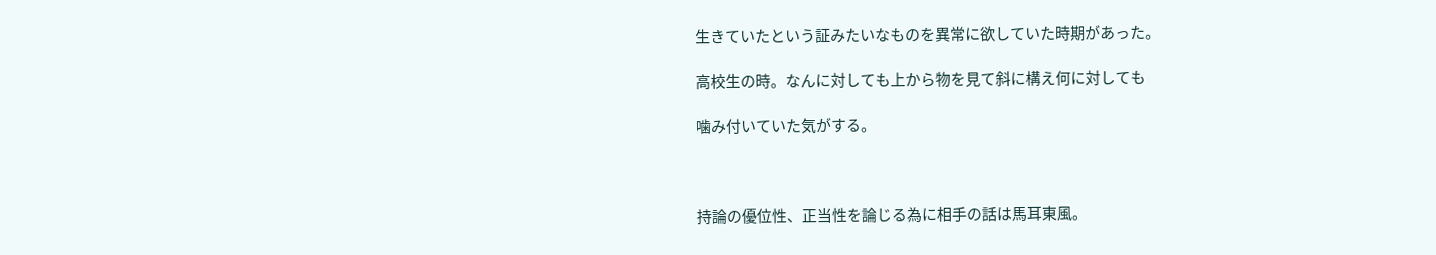生きていたという証みたいなものを異常に欲していた時期があった。

高校生の時。なんに対しても上から物を見て斜に構え何に対しても

噛み付いていた気がする。



持論の優位性、正当性を論じる為に相手の話は馬耳東風。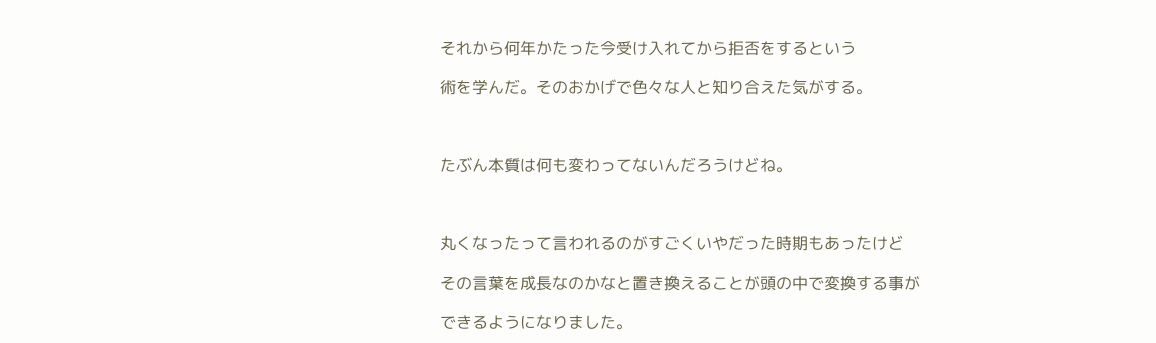それから何年かたった今受け入れてから拒否をするという

術を学んだ。そのおかげで色々な人と知り合えた気がする。



たぶん本質は何も変わってないんだろうけどね。



丸くなったって言われるのがすごくいやだった時期もあったけど

その言葉を成長なのかなと置き換えることが頭の中で変換する事が

できるようになりました。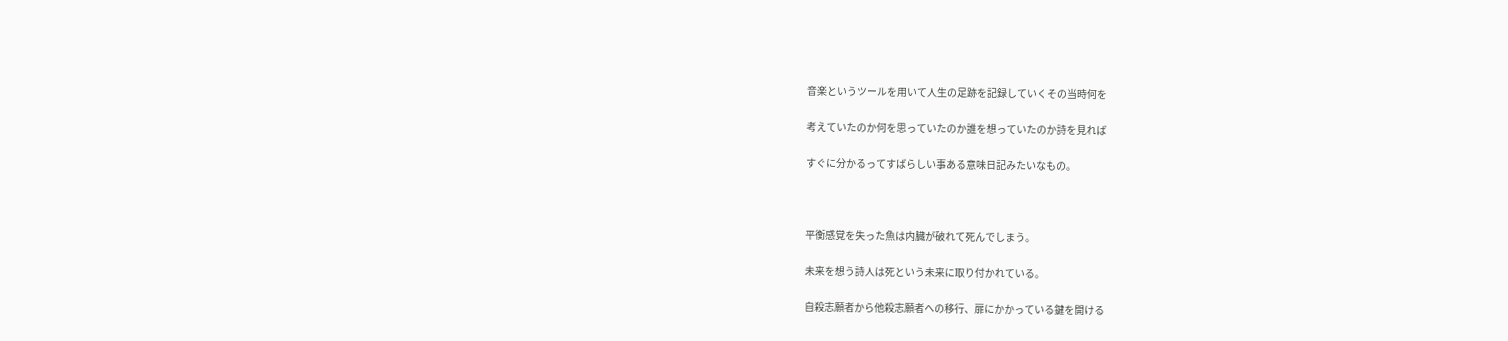音楽というツールを用いて人生の足跡を記録していくその当時何を

考えていたのか何を思っていたのか誰を想っていたのか詩を見れば

すぐに分かるってすばらしい事ある意味日記みたいなもの。



平衡感覚を失った魚は内臓が破れて死んでしまう。

未来を想う詩人は死という未来に取り付かれている。

自殺志願者から他殺志願者への移行、扉にかかっている鍵を開ける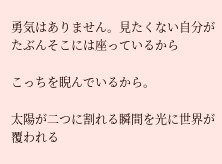勇気はありません。見たくない自分がたぶんそこには座っているから

こっちを睨んでいるから。

太陽が二つに割れる瞬間を光に世界が覆われる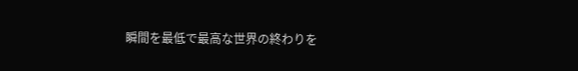瞬間を最低で最高な世界の終わりを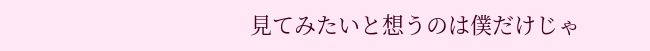見てみたいと想うのは僕だけじゃ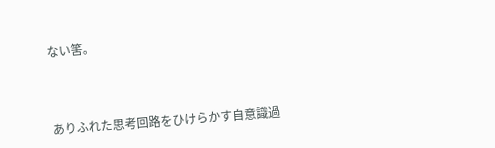ない筈。



ありふれた思考回路をひけらかす自意識過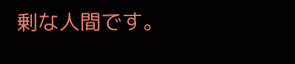剰な人間です。